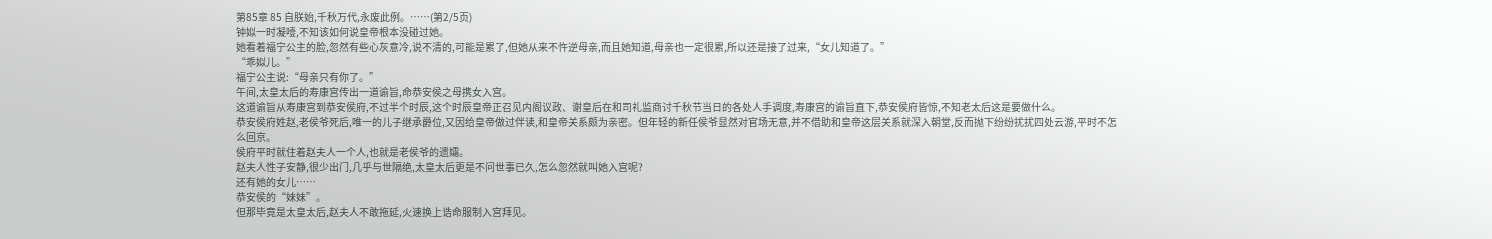第85章 85 自朕始,千秋万代,永废此例。……(第2/5页)
钟姒一时凝噎,不知该如何说皇帝根本没碰过她。
她看着福宁公主的脸,忽然有些心灰意冷,说不清的,可能是累了,但她从来不忤逆母亲,而且她知道,母亲也一定很累,所以还是接了过来,“女儿知道了。”
“乖姒儿。”
福宁公主说:“母亲只有你了。”
午间,太皇太后的寿康宫传出一道谕旨,命恭安侯之母携女入宫。
这道谕旨从寿康宫到恭安侯府,不过半个时辰,这个时辰皇帝正召见内阁议政、谢皇后在和司礼监商讨千秋节当日的各处人手调度,寿康宫的谕旨直下,恭安侯府皆惊,不知老太后这是要做什么。
恭安侯府姓赵,老侯爷死后,唯一的儿子继承爵位,又因给皇帝做过伴读,和皇帝关系颇为亲密。但年轻的新任侯爷显然对官场无意,并不借助和皇帝这层关系就深入朝堂,反而抛下纷纷扰扰四处云游,平时不怎么回京。
侯府平时就住着赵夫人一个人,也就是老侯爷的遗孀。
赵夫人性子安静,很少出门,几乎与世隔绝,太皇太后更是不问世事已久,怎么忽然就叫她入宫呢?
还有她的女儿……
恭安侯的“妹妹”。
但那毕竟是太皇太后,赵夫人不敢拖延,火速换上诰命服制入宫拜见。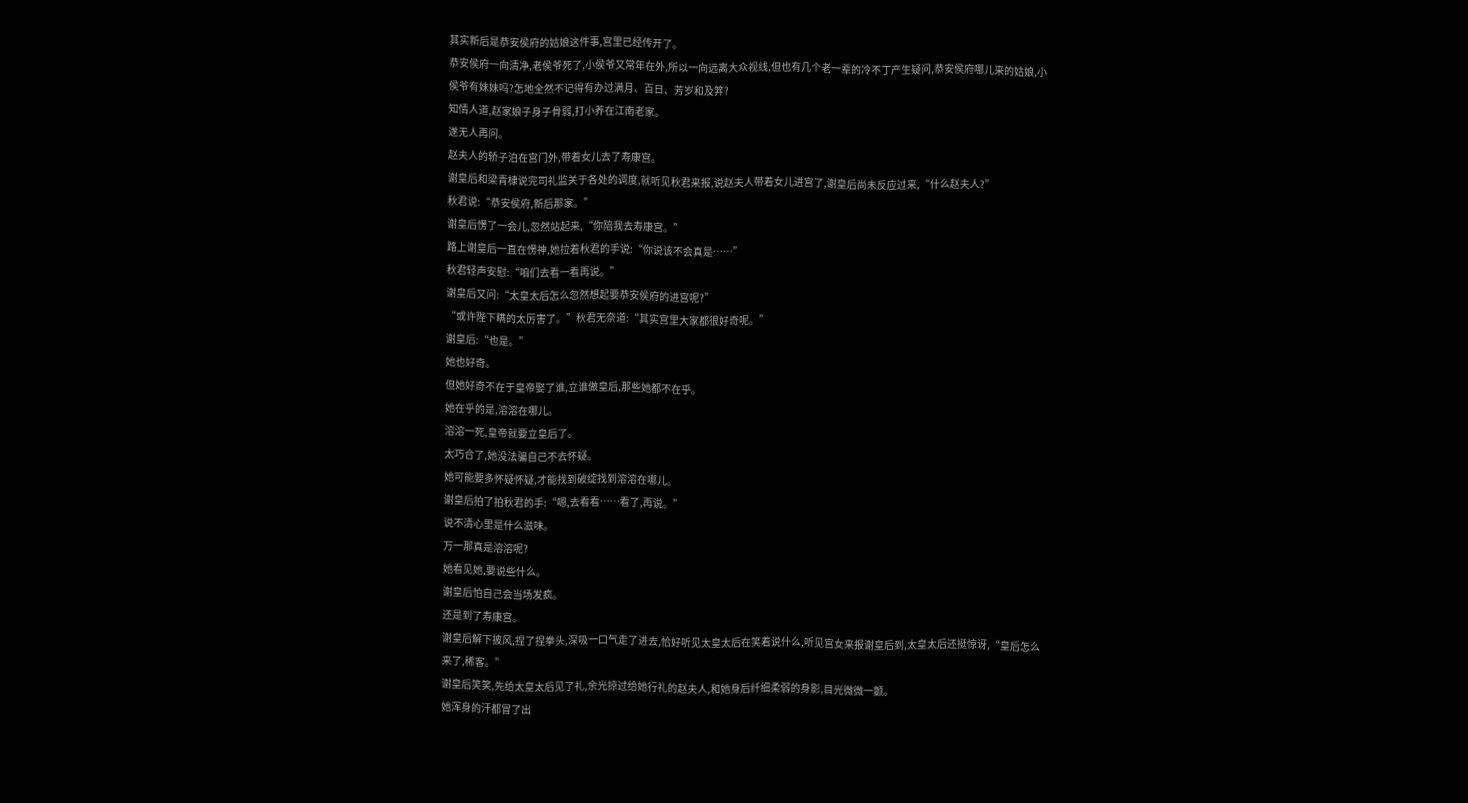其实新后是恭安侯府的姑娘这件事,宫里已经传开了。
恭安侯府一向清净,老侯爷死了,小侯爷又常年在外,所以一向远离大众视线,但也有几个老一辈的冷不丁产生疑问,恭安侯府哪儿来的姑娘,小侯爷有妹妹吗?怎地全然不记得有办过满月、百日、芳岁和及笄?
知情人道,赵家娘子身子骨弱,打小养在江南老家。
遂无人再问。
赵夫人的轿子泊在宫门外,带着女儿去了寿康宫。
谢皇后和梁青棣说完司礼监关于各处的调度,就听见秋君来报,说赵夫人带着女儿进宫了,谢皇后尚未反应过来,“什么赵夫人?”
秋君说:“恭安侯府,新后那家。”
谢皇后愣了一会儿,忽然站起来,“你陪我去寿康宫。”
路上谢皇后一直在愣神,她拉着秋君的手说:“你说该不会真是……”
秋君轻声安慰:“咱们去看一看再说。”
谢皇后又问:“太皇太后怎么忽然想起要恭安侯府的进宫呢?”
“或许陛下瞒的太厉害了。”秋君无奈道:“其实宫里大家都很好奇呢。”
谢皇后:“也是。”
她也好奇。
但她好奇不在于皇帝娶了谁,立谁做皇后,那些她都不在乎。
她在乎的是,溶溶在哪儿。
溶溶一死,皇帝就要立皇后了。
太巧合了,她没法骗自己不去怀疑。
她可能要多怀疑怀疑,才能找到破绽找到溶溶在哪儿。
谢皇后拍了拍秋君的手:“嗯,去看看……看了,再说。”
说不清心里是什么滋味。
万一那真是溶溶呢?
她看见她,要说些什么。
谢皇后怕自己会当场发疯。
还是到了寿康宫。
谢皇后解下披风,捏了捏拳头,深吸一口气走了进去,恰好听见太皇太后在笑着说什么,听见宫女来报谢皇后到,太皇太后还挺惊讶,“皇后怎么来了,稀客。”
谢皇后笑笑,先给太皇太后见了礼,余光掠过给她行礼的赵夫人,和她身后纤细柔弱的身影,目光微微一颤。
她浑身的汗都冒了出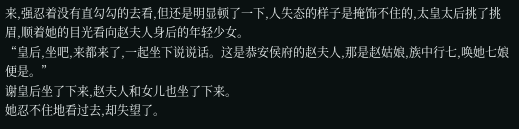来,强忍着没有直勾勾的去看,但还是明显顿了一下,人失态的样子是掩饰不住的,太皇太后挑了挑眉,顺着她的目光看向赵夫人身后的年轻少女。
“皇后,坐吧,来都来了,一起坐下说说话。这是恭安侯府的赵夫人,那是赵姑娘,族中行七,唤她七娘便是。”
谢皇后坐了下来,赵夫人和女儿也坐了下来。
她忍不住地看过去,却失望了。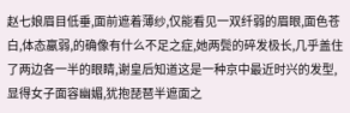赵七娘眉目低垂,面前遮着薄纱,仅能看见一双纤弱的眉眼,面色苍白,体态羸弱,的确像有什么不足之症,她两鬓的碎发极长,几乎盖住了两边各一半的眼睛,谢皇后知道这是一种京中最近时兴的发型,显得女子面容幽媚,犹抱琵琶半遮面之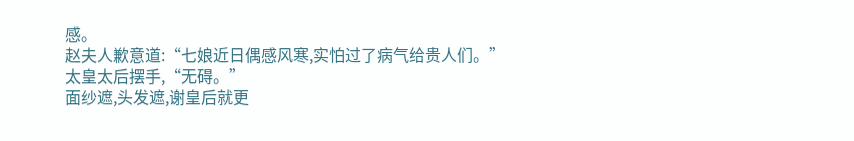感。
赵夫人歉意道:“七娘近日偶感风寒,实怕过了病气给贵人们。”
太皇太后摆手,“无碍。”
面纱遮,头发遮,谢皇后就更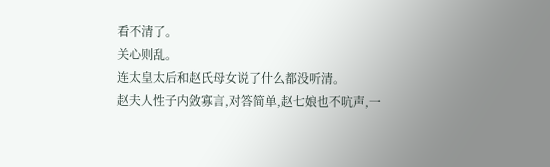看不清了。
关心则乱。
连太皇太后和赵氏母女说了什么都没听清。
赵夫人性子内敛寡言,对答简单,赵七娘也不吭声,一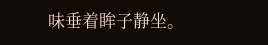味垂着眸子静坐。